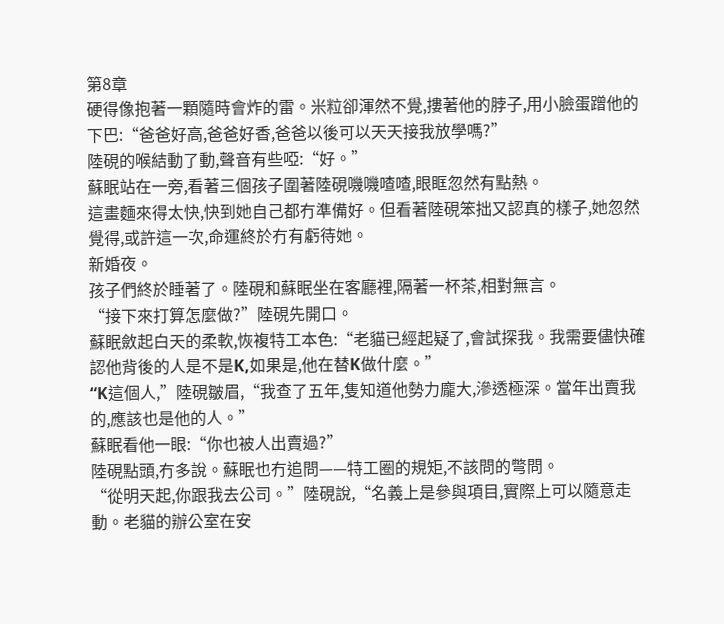第8章
硬得像抱著一顆隨時會炸的雷。米粒卻渾然不覺,摟著他的脖子,用小臉蛋蹭他的下巴:“爸爸好高,爸爸好香,爸爸以後可以天天接我放學嗎?”
陸硯的喉結動了動,聲音有些啞:“好。”
蘇眠站在一旁,看著三個孩子圍著陸硯嘰嘰喳喳,眼眶忽然有點熱。
這畫麵來得太快,快到她自己都冇準備好。但看著陸硯笨拙又認真的樣子,她忽然覺得,或許這一次,命運終於冇有虧待她。
新婚夜。
孩子們終於睡著了。陸硯和蘇眠坐在客廳裡,隔著一杯茶,相對無言。
“接下來打算怎麼做?”陸硯先開口。
蘇眠斂起白天的柔軟,恢複特工本色:“老貓已經起疑了,會試探我。我需要儘快確認他背後的人是不是K,如果是,他在替K做什麼。”
“K這個人,”陸硯皺眉,“我查了五年,隻知道他勢力龐大,滲透極深。當年出賣我的,應該也是他的人。”
蘇眠看他一眼:“你也被人出賣過?”
陸硯點頭,冇多說。蘇眠也冇追問——特工圈的規矩,不該問的彆問。
“從明天起,你跟我去公司。”陸硯說,“名義上是參與項目,實際上可以隨意走動。老貓的辦公室在安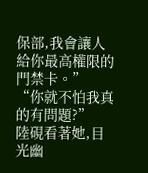保部,我會讓人給你最高權限的門禁卡。”
“你就不怕我真的有問題?”
陸硯看著她,目光幽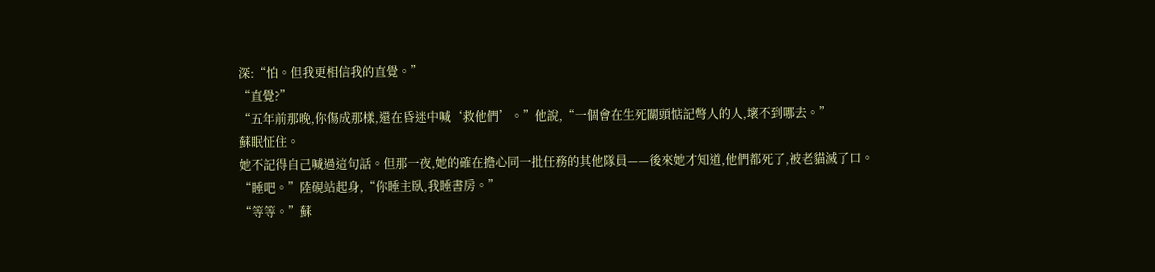深:“怕。但我更相信我的直覺。”
“直覺?”
“五年前那晚,你傷成那樣,還在昏迷中喊‘救他們’。”他說,“一個會在生死關頭惦記彆人的人,壞不到哪去。”
蘇眠怔住。
她不記得自己喊過這句話。但那一夜,她的確在擔心同一批任務的其他隊員——後來她才知道,他們都死了,被老貓滅了口。
“睡吧。”陸硯站起身,“你睡主臥,我睡書房。”
“等等。”蘇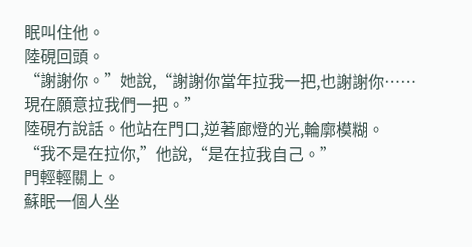眠叫住他。
陸硯回頭。
“謝謝你。”她說,“謝謝你當年拉我一把,也謝謝你……現在願意拉我們一把。”
陸硯冇說話。他站在門口,逆著廊燈的光,輪廓模糊。
“我不是在拉你,”他說,“是在拉我自己。”
門輕輕關上。
蘇眠一個人坐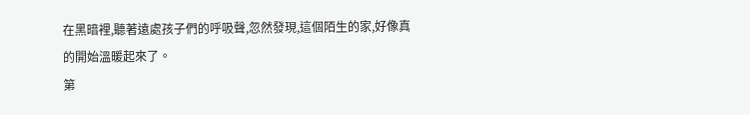在黑暗裡,聽著遠處孩子們的呼吸聲,忽然發現,這個陌生的家,好像真的開始溫暖起來了。
第